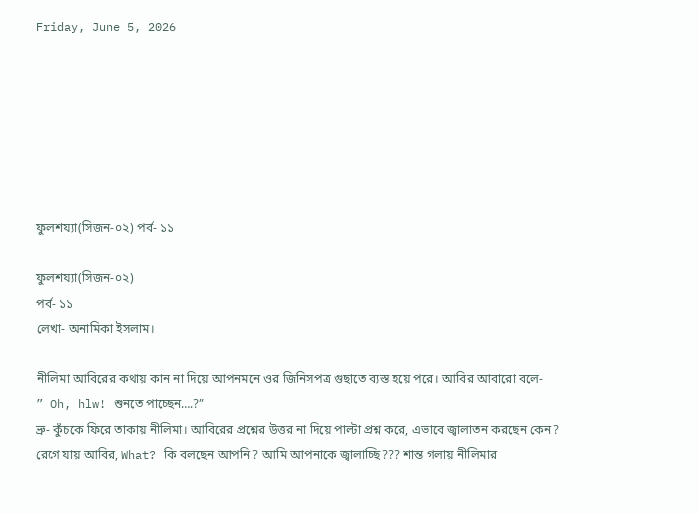Friday, June 5, 2026







ফুলশয্যা(সিজন-০২) পর্ব- ১১

ফুলশয্যা(সিজন-০২)
পর্ব- ১১
লেখা- অনামিকা ইসলাম।

নীলিমা আবিরের কথায় কান না দিয়ে আপনমনে ওর জিনিসপত্র গুছাতে ব্যস্ত হয়ে পরে। আবির আবারো বলে-
” Oh, hlw! শুনতে পাচ্ছেন….?”
ভ্রু- কুঁচকে ফিরে তাকায় নীলিমা। আবিরের প্রশ্নের উত্তর না দিয়ে পাল্টা প্রশ্ন করে, এভাবে জ্বালাতন করছেন কেন?
রেগে যায় আবির, What? কি বলছেন আপনি? আমি আপনাকে জ্বালাচ্ছি??? শান্ত গলায় নীলিমার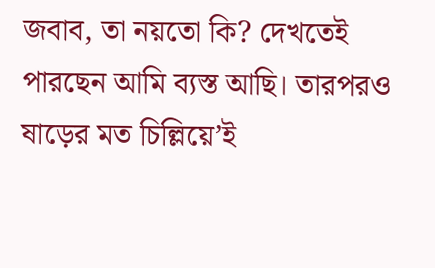জবাব, তা নয়তো কি? দেখতেই পারছেন আমি ব্যস্ত আছি। তারপরও ষাড়ের মত চিল্লিয়ে’ই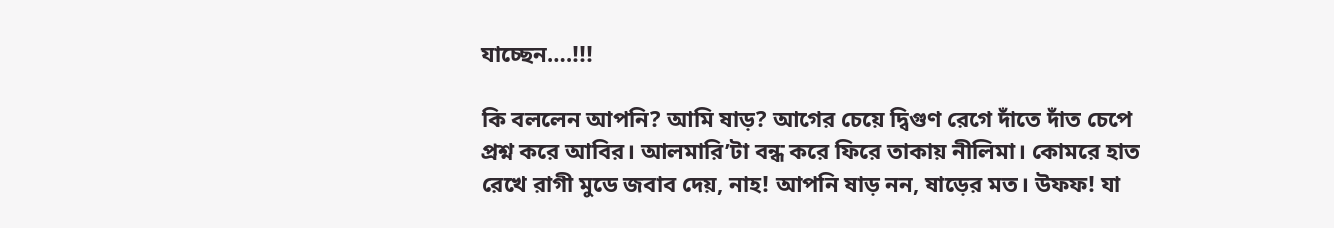যাচ্ছেন….!!!

কি বললেন আপনি? আমি ষাড়? আগের চেয়ে দ্বিগুণ রেগে দাঁতে দাঁত চেপে প্রশ্ন করে আবির। আলমারি’টা বন্ধ করে ফিরে তাকায় নীলিমা। কোমরে হাত রেখে রাগী মুডে জবাব দেয়, নাহ! আপনি ষাড় নন, ষাড়ের মত। উফফ! যা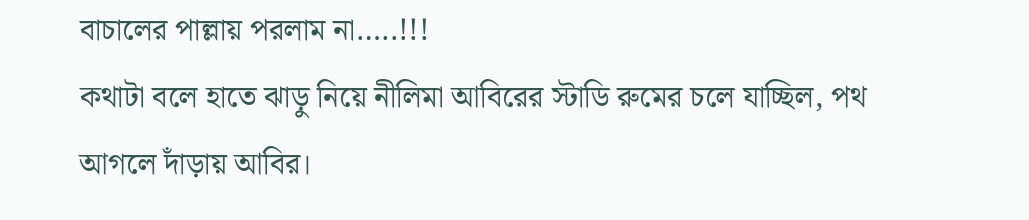বাচালের পাল্লায় পরলাম না…..!!!
কথাটা বলে হাতে ঝাড়ু নিয়ে নীলিমা আবিরের স্টাডি রুমের চলে যাচ্ছিল, পথ আগলে দাঁড়ায় আবির।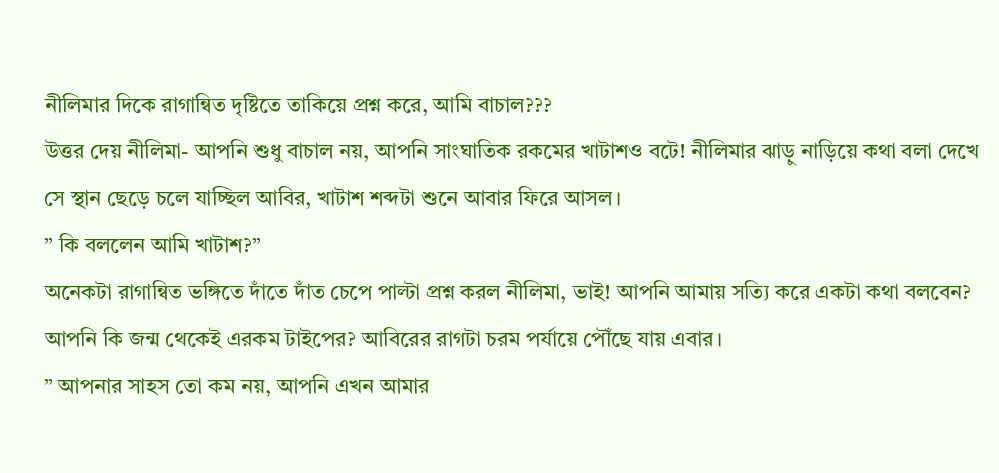নীলিমার দিকে রাগান্বিত দৃষ্টিতে তাকিয়ে প্রশ্ন করে, আমি বাচাল???
উত্তর দেয় নীলিমা- আপনি শুধু বাচাল নয়, আপনি সাংঘাতিক রকমের খাটাশও বটে! নীলিমার ঝাড়ু নাড়িয়ে কথা বলা দেখে সে স্থান ছেড়ে চলে যাচ্ছিল আবির, খাটাশ শব্দটা শুনে আবার ফিরে আসল।
” কি বললেন আমি খাটাশ?”
অনেকটা রাগান্বিত ভঙ্গিতে দাঁতে দাঁত চেপে পাল্টা প্রশ্ন করল নীলিমা, ভাই! আপনি আমায় সত্যি করে একটা কথা বলবেন? আপনি কি জন্ম থেকেই এরকম টাইপের? আবিরের রাগটা চরম পর্যায়ে পৌঁছে যায় এবার।
” আপনার সাহস তো কম নয়, আপনি এখন আমার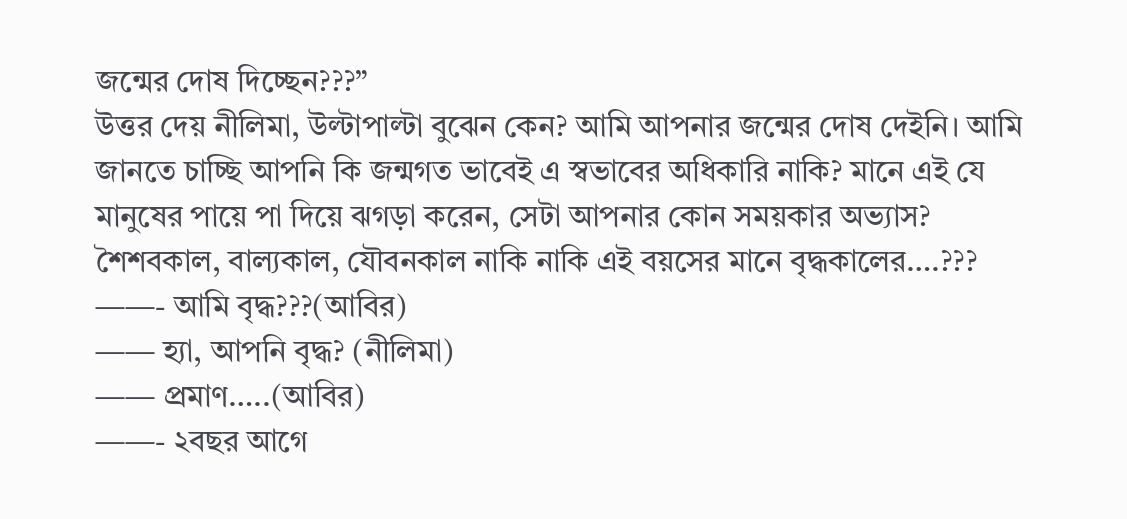জন্মের দোষ দিচ্ছেন???”
উত্তর দেয় নীলিমা, উল্টাপাল্টা বুঝেন কেন? আমি আপনার জন্মের দোষ দেইনি। আমি জানতে চাচ্ছি আপনি কি জন্মগত ভাবেই এ স্বভাবের অধিকারি নাকি? মানে এই যে মানুষের পায়ে পা দিয়ে ঝগড়া করেন, সেটা আপনার কোন সময়কার অভ্যাস? শৈশবকাল, বাল্যকাল, যৌবনকাল নাকি নাকি এই বয়সের মানে বৃদ্ধকালের….???
——- আমি বৃদ্ধ???(আবির)
—— হ্যা, আপনি বৃদ্ধ? (নীলিমা)
—— প্রমাণ…..(আবির)
——- ২বছর আগে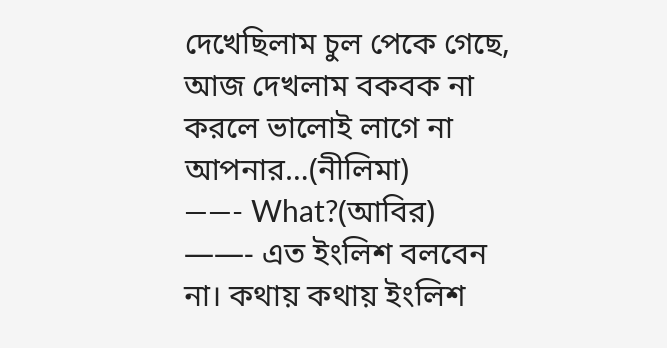দেখেছিলাম চুল পেকে গেছে, আজ দেখলাম বকবক না করলে ভালোই লাগে না আপনার…(নীলিমা)
——- What?(আবির)
——- এত ইংলিশ বলবেন না। কথায় কথায় ইংলিশ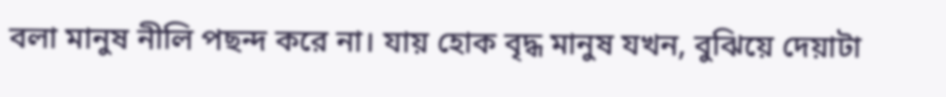বলা মানুষ নীলি পছন্দ করে না। যায় হোক বৃদ্ধ মানুষ যখন, বুঝিয়ে দেয়াটা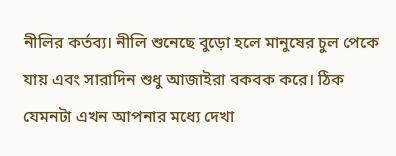নীলির কর্তব্য। নীলি শুনেছে বুড়ো হলে মানুষের চুল পেকে যায় এবং সারাদিন শুধু আজাইরা বকবক করে। ঠিক যেমনটা এখন আপনার মধ্যে দেখা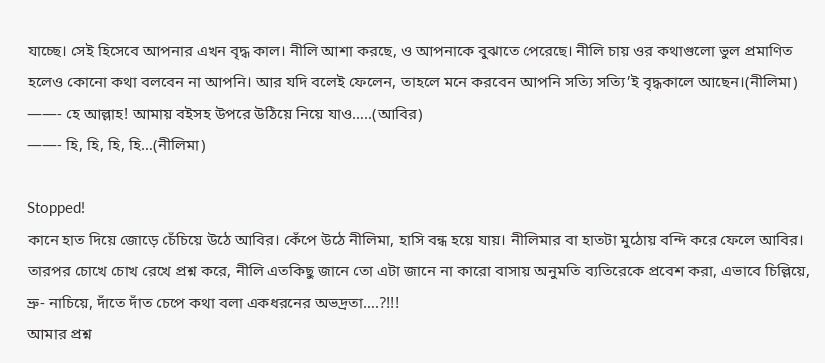যাচ্ছে। সেই হিসেবে আপনার এখন বৃদ্ধ কাল। নীলি আশা করছে, ও আপনাকে বুঝাতে পেরেছে। নীলি চায় ওর কথাগুলো ভুল প্রমাণিত হলেও কোনো কথা বলবেন না আপনি। আর যদি বলেই ফেলেন, তাহলে মনে করবেন আপনি সত্যি সত্যি’ই বৃদ্ধকালে আছেন।(নীলিমা)
——- হে আল্লাহ! আমায় বইসহ উপরে উঠিয়ে নিয়ে যাও…..(আবির)
——- হি, হি, হি, হি…(নীলিমা)

Stopped!
কানে হাত দিয়ে জোড়ে চেঁচিয়ে উঠে আবির। কেঁপে উঠে নীলিমা, হাসি বন্ধ হয়ে যায়। নীলিমার বা হাতটা মুঠোয় বন্দি করে ফেলে আবির। তারপর চোখে চোখ রেখে প্রশ্ন করে, নীলি এতকিছু জানে তো এটা জানে না কারো বাসায় অনুমতি ব্যতিরেকে প্রবেশ করা, এভাবে চিল্লিয়ে, ভ্রু- নাচিয়ে, দাঁতে দাঁত চেপে কথা বলা একধরনের অভদ্রতা….?!!!
আমার প্রশ্ন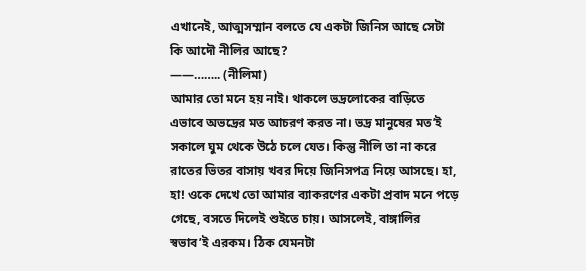এখানেই, আত্মসম্মান বলতে যে একটা জিনিস আছে সেটা কি আদৌ নীলির আছে?
——…….. (নীলিমা)
আমার তো মনে হয় নাই। থাকলে ভদ্রলোকের বাড়িতে এভাবে অভদ্রের মত আচরণ করত না। ভদ্র মানুষের মত’ই সকালে ঘুম থেকে উঠে চলে যেত। কিন্তু নীলি তা না করে রাতের ভিতর বাসায় খবর দিয়ে জিনিসপত্র নিয়ে আসছে। হা, হা! ওকে দেখে তো আমার ব্যাকরণের একটা প্রবাদ মনে পড়ে গেছে, বসতে দিলেই শুইতে চায়। আসলেই, বাঙ্গালির স্বভাব’ই এরকম। ঠিক যেমনটা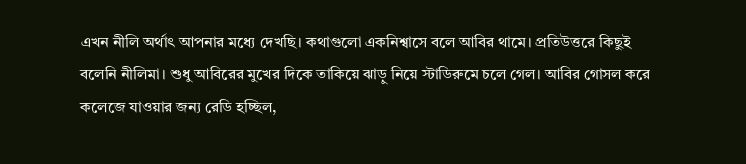এখন নীলি অর্থাৎ আপনার মধ্যে দেখছি। কথাগুলো একনিশ্বাসে বলে আবির থামে। প্রতিউত্তরে কিছুই বলেনি নীলিমা। শুধু আবিরের মুখের দিকে তাকিয়ে ঝাড়ু নিয়ে স্টাডিরুমে চলে গেল। আবির গোসল করে কলেজে যাওয়ার জন্য রেডি হচ্ছিল,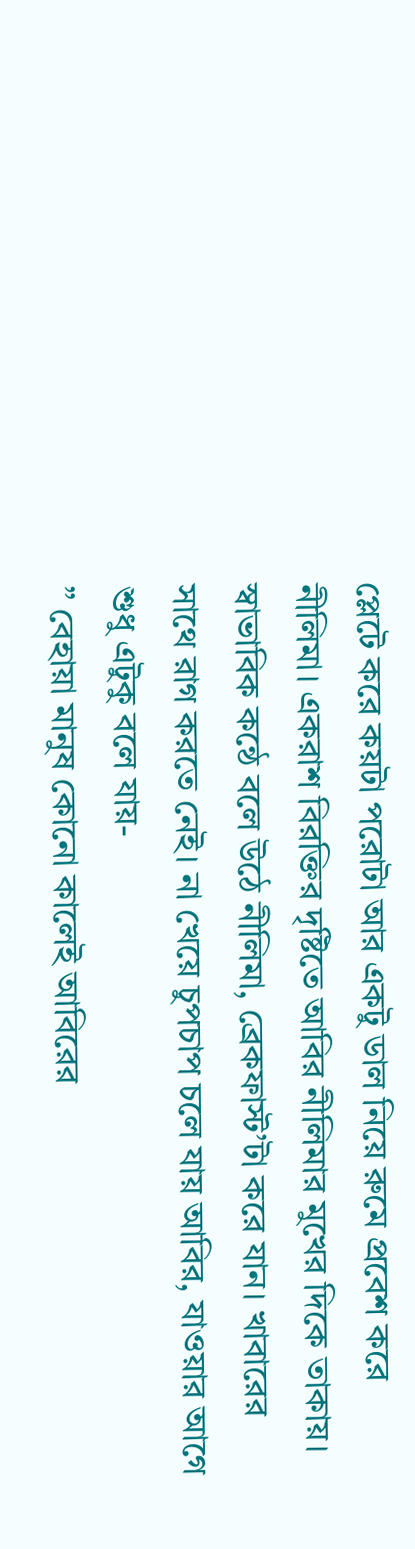প্লেটে করে কয়টা পরোটা আর একটু ডাল নিয়ে রুমে প্রবেশ করে নীলিমা। একরাশ বিরক্তির দৃষ্টিতে আবির নীলিমার মুখের দিকে তাকায়। স্বাভাবিক কন্ঠে বলে উঠে নীলিমা, ব্রেকফাস্ট’টা করে যান। খাবারের সাথে রাগ করতে নেই। না খেয়ে চুপচাপ চলে যায় আবির, যাওয়ার আগে শুধু এটুকু বলে যায়-
” বেহায়া মানুষ কোনো কালেই আবিরের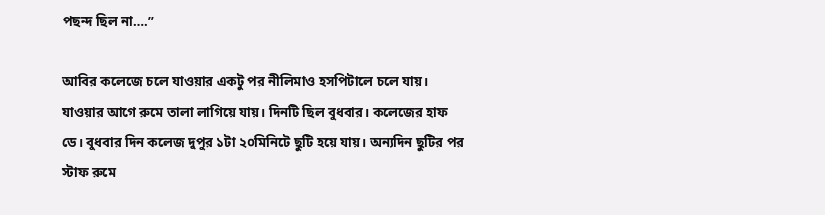পছন্দ ছিল না….”

আবির কলেজে চলে যাওয়ার একটু পর নীলিমাও হসপিটালে চলে যায়। যাওয়ার আগে রুমে তালা লাগিয়ে যায়। দিনটি ছিল বুধবার। কলেজের হাফ ডে। বুধবার দিন কলেজ দুপুর ১টা ২০মিনিটে ছুটি হয়ে যায়। অন্যদিন ছুটির পর স্টাফ রুমে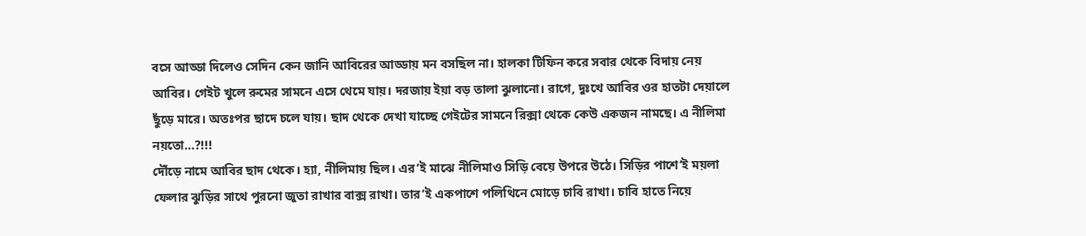বসে আড্ডা দিলেও সেদিন কেন জানি আবিরের আড্ডায় মন বসছিল না। হালকা টিফিন করে সবার থেকে বিদায় নেয় আবির। গেইট খুলে রুমের সামনে এসে থেমে যায়। দরজায় ইয়া বড় তালা ঝুলানো। রাগে, দুঃখে আবির ওর হাতটা দেয়ালে ছুঁড়ে মারে। অতঃপর ছাদে চলে যায়। ছাদ থেকে দেখা যাচ্ছে গেইটের সামনে রিক্সা থেকে কেউ একজন নামছে। এ নীলিমা নয়তো…?!!!
দৌঁড়ে নামে আবির ছাদ থেকে। হ্যা, নীলিমায় ছিল। এর’ই মাঝে নীলিমাও সিড়ি বেয়ে উপরে উঠে। সিড়ির পাশে’ই ময়লা ফেলার ঝুড়ির সাথে পুরনো জুতা রাখার বাক্স রাখা। তার’ই একপাশে পলিথিনে মোড়ে চাবি রাখা। চাবি হাতে নিয়ে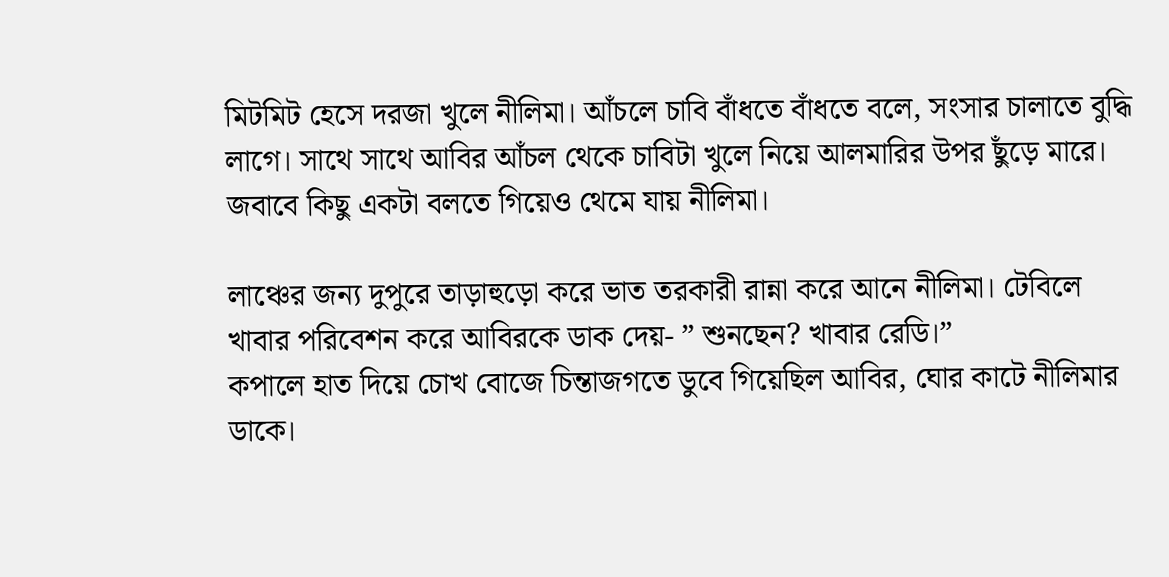মিটমিট হেসে দরজা খুলে নীলিমা। আঁচলে চাবি বাঁধতে বাঁধতে বলে, সংসার চালাতে বুদ্ধি লাগে। সাথে সাথে আবির আঁচল থেকে চাবিটা খুলে নিয়ে আলমারির উপর ছুঁড়ে মারে। জবাবে কিছু একটা বলতে গিয়েও থেমে যায় নীলিমা।

লাঞ্চের জন্য দুপুরে তাড়াহুড়ো করে ভাত তরকারী রান্না করে আনে নীলিমা। টেবিলে খাবার পরিবেশন করে আবিরকে ডাক দেয়- ” শুনছেন? খাবার রেডি।”
কপালে হাত দিয়ে চোখ বোজে চিন্তাজগতে ডুবে গিয়েছিল আবির, ঘোর কাটে নীলিমার ডাকে।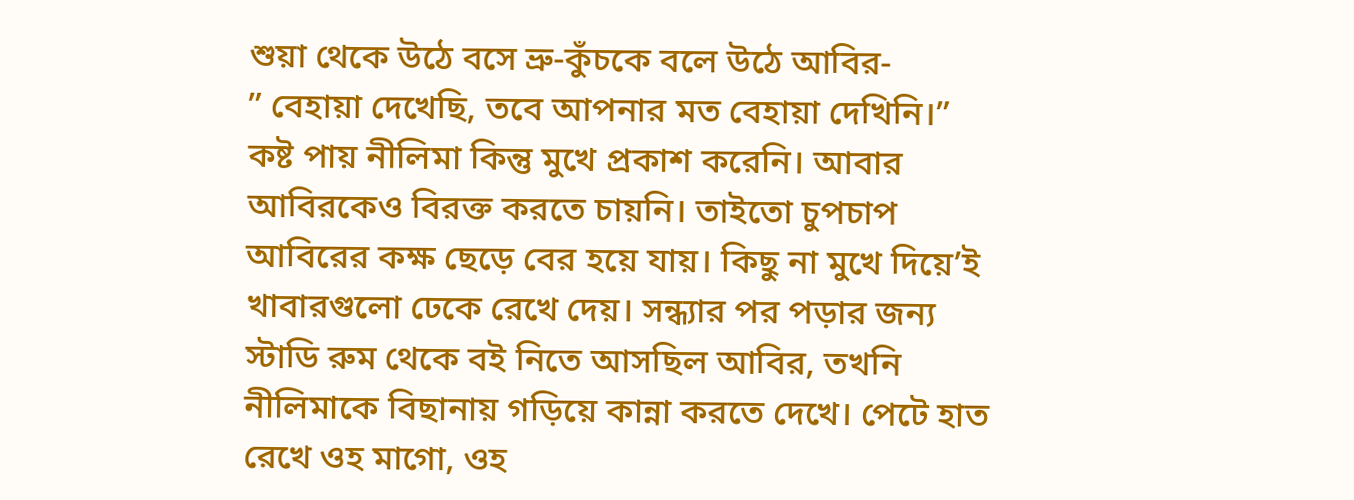শুয়া থেকে উঠে বসে ভ্রু-কুঁচকে বলে উঠে আবির-
” বেহায়া দেখেছি, তবে আপনার মত বেহায়া দেখিনি।”
কষ্ট পায় নীলিমা কিন্তু মুখে প্রকাশ করেনি। আবার আবিরকেও বিরক্ত করতে চায়নি। তাইতো চুপচাপ আবিরের কক্ষ ছেড়ে বের হয়ে যায়। কিছু না মুখে দিয়ে’ই খাবারগুলো ঢেকে রেখে দেয়। সন্ধ্যার পর পড়ার জন্য স্টাডি রুম থেকে বই নিতে আসছিল আবির, তখনি নীলিমাকে বিছানায় গড়িয়ে কান্না করতে দেখে। পেটে হাত রেখে ওহ মাগো, ওহ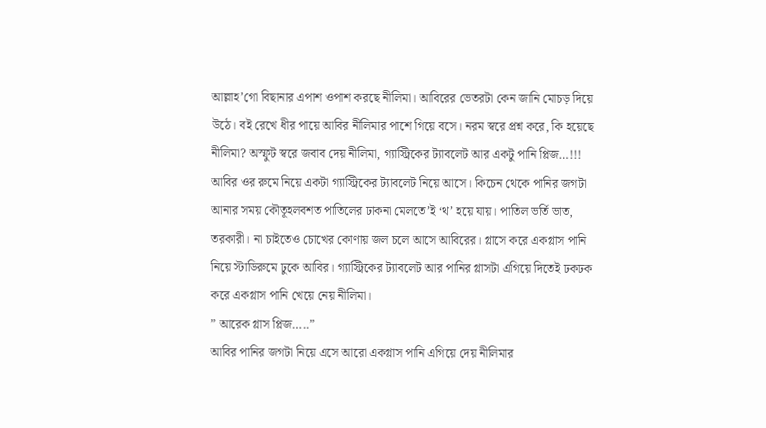আল্লাহ’গো বিছানার এপাশ ওপাশ করছে নীলিমা। আবিরের ভেতরটা কেন জানি মোচড় দিয়ে উঠে। বই রেখে ধীর পায়ে আবির নীলিমার পাশে গিয়ে বসে। নরম স্বরে প্রশ্ন করে, কি হয়েছে নীলিমা? অস্ফুট স্বরে জবাব দেয় নীলিমা, গ্যাস্ট্রিকের ট্যাবলেট আর একটু পানি প্লিজ…!!!
আবির ওর রুমে নিয়ে একটা গ্যাস্ট্রিকের ট্যাবলেট নিয়ে আসে। কিচেন থেকে পানির জগটা আনার সময় কৌতূহলবশত পাতিলের ঢাকনা মেলতে’ই ‘থ’ হয়ে যায়। পাতিল ভর্তি ভাত, তরকারী। না চাইতেও চোখের কোণায় জল চলে আসে আবিরের। গ্লাসে করে একগ্লাস পানি নিয়ে স্টাডিরুমে ঢুকে আবির। গ্যাস্ট্রিকের ট্যাবলেট আর পানির গ্লাসটা এগিয়ে দিতেই ঢকঢক করে একগ্লাস পানি খেয়ে নেয় নীলিমা।
” আরেক গ্লাস প্লিজ…..”
আবির পানির জগটা নিয়ে এসে আরো একগ্লাস পানি এগিয়ে দেয় নীলিমার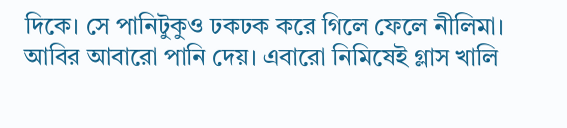দিকে। সে পানিটুকুও ঢকঢক করে গিলে ফেলে নীলিমা। আবির আবারো পানি দেয়। এবারো নিমিষেই গ্লাস খালি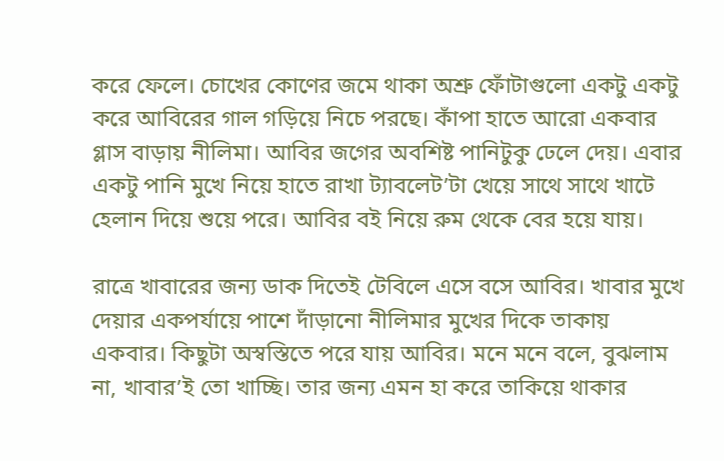করে ফেলে। চোখের কোণের জমে থাকা অশ্রু ফোঁটাগুলো একটু একটু করে আবিরের গাল গড়িয়ে নিচে পরছে। কাঁপা হাতে আরো একবার গ্লাস বাড়ায় নীলিমা। আবির জগের অবশিষ্ট পানিটুকু ঢেলে দেয়। এবার একটু পানি মুখে নিয়ে হাতে রাখা ট্যাবলেট’টা খেয়ে সাথে সাথে খাটে হেলান দিয়ে শুয়ে পরে। আবির বই নিয়ে রুম থেকে বের হয়ে যায়।

রাত্রে খাবারের জন্য ডাক দিতেই টেবিলে এসে বসে আবির। খাবার মুখে দেয়ার একপর্যায়ে পাশে দাঁড়ানো নীলিমার মুখের দিকে তাকায় একবার। কিছুটা অস্বস্তিতে পরে যায় আবির। মনে মনে বলে, বুঝলাম না, খাবার’ই তো খাচ্ছি। তার জন্য এমন হা করে তাকিয়ে থাকার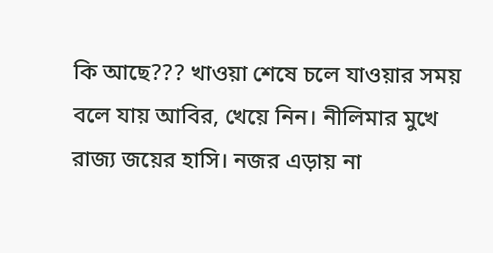কি আছে??? খাওয়া শেষে চলে যাওয়ার সময় বলে যায় আবির, খেয়ে নিন। নীলিমার মুখে রাজ্য জয়ের হাসি। নজর এড়ায় না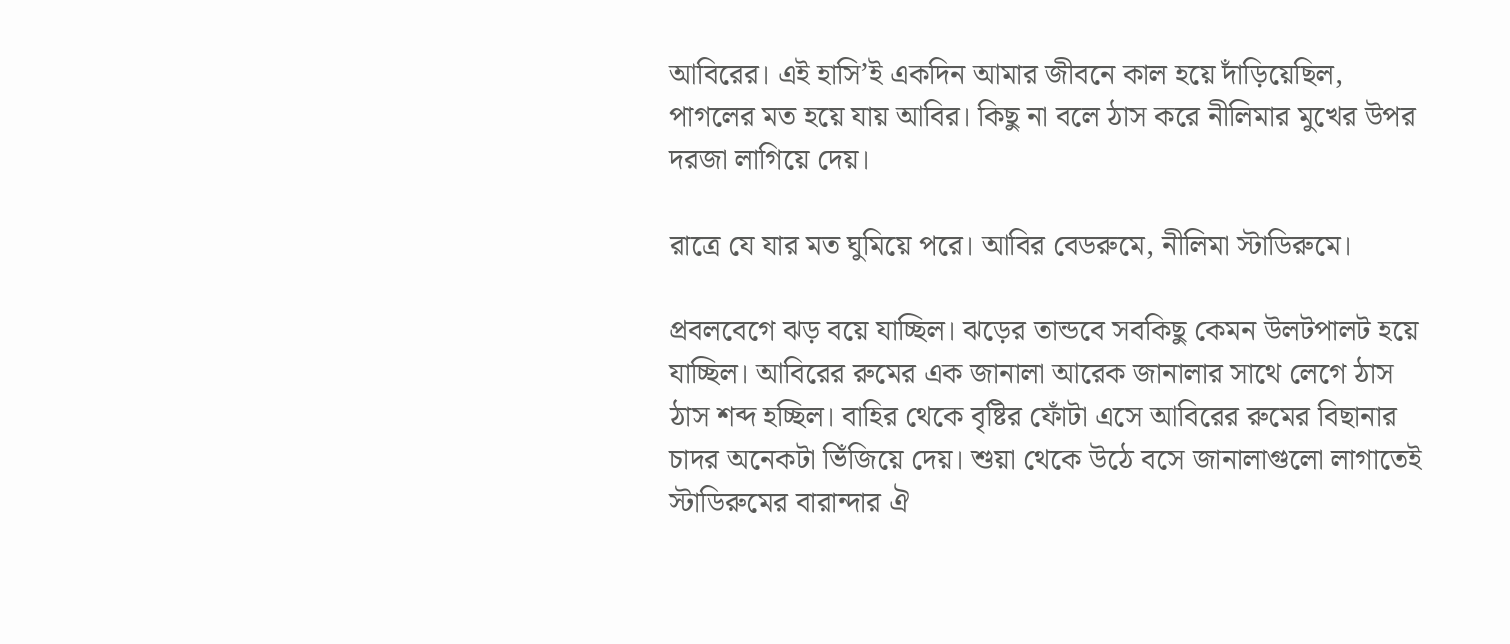আবিরের। এই হাসি’ই একদিন আমার জীবনে কাল হয়ে দাঁড়িয়েছিল, পাগলের মত হয়ে যায় আবির। কিছু না বলে ঠাস করে নীলিমার মুখের উপর দরজা লাগিয়ে দেয়।

রাত্রে যে যার মত ঘুমিয়ে পরে। আবির বেডরুমে, নীলিমা স্টাডিরুমে।

প্রবলবেগে ঝড় বয়ে যাচ্ছিল। ঝড়ের তান্ডবে সবকিছু কেমন উলটপালট হয়ে যাচ্ছিল। আবিরের রুমের এক জানালা আরেক জানালার সাথে লেগে ঠাস ঠাস শব্দ হচ্ছিল। বাহির থেকে বৃষ্টির ফোঁটা এসে আবিরের রুমের বিছানার চাদর অনেকটা ভিঁজিয়ে দেয়। শুয়া থেকে উঠে বসে জানালাগুলো লাগাতেই স্টাডিরুমের বারান্দার ঐ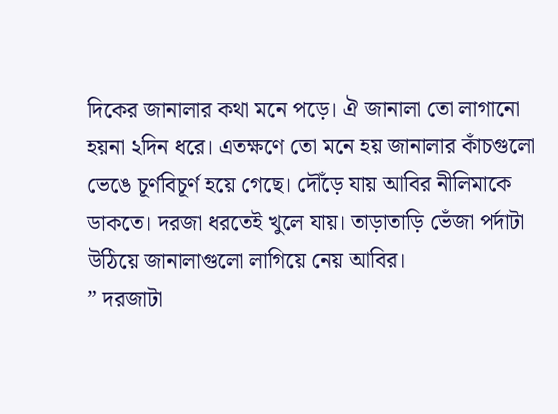দিকের জানালার কথা মনে পড়ে। ঐ জানালা তো লাগানো হয়না ২দিন ধরে। এতক্ষণে তো মনে হয় জানালার কাঁচগুলো ভেঙে চূর্ণবিচূর্ণ হয়ে গেছে। দৌঁড়ে যায় আবির নীলিমাকে ডাকতে। দরজা ধরতেই খুলে যায়। তাড়াতাড়ি ভেঁজা পর্দাটা উঠিয়ে জানালাগুলো লাগিয়ে নেয় আবির।
” দরজাটা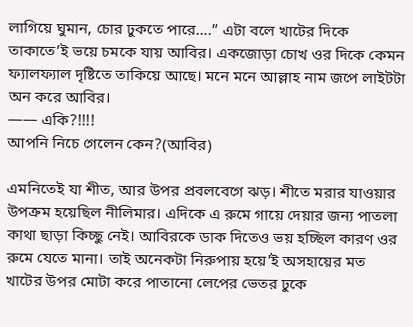লাগিয়ে ঘুমান, চোর ঢুকতে পারে….” এটা বলে খাটের দিকে তাকাতে’ই ভয়ে চমকে যায় আবির। একজোড়া চোখ ওর দিকে কেমন ফ্যালফ্যাল দৃষ্টিতে তাকিয়ে আছে। মনে মনে আল্লাহ নাম জপে লাইটটা অন করে আবির।
—— একি?!!!!
আপনি নিচে গেলেন কেন?(আবির)

এমনিতেই যা শীত, আর উপর প্রবলবেগে ঝড়। শীতে মরার যাওয়ার উপক্রম হয়েছিল নীলিমার। এদিকে এ রুমে গায়ে দেয়ার জন্য পাতলা কাথা ছাড়া কিচ্ছু নেই। আবিরকে ডাক দিতেও ভয় হচ্ছিল কারণ ওর রুমে যেতে মানা। তাই অনেকটা নিরুপায় হয়ে’ই অসহায়ের মত খাটের উপর মোটা করে পাতানো লেপের ভেতর ঢুকে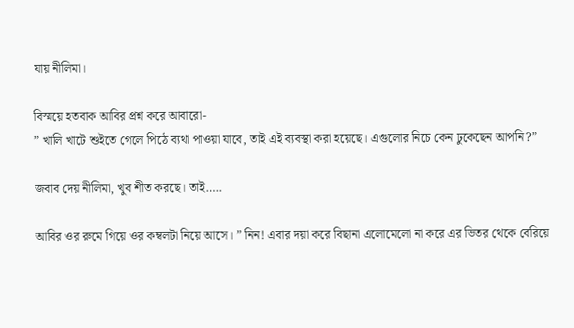যায় নীলিমা।

বিস্ময়ে হতবাক আবির প্রশ্ন করে আবারো-
” খালি খাটে শুইতে গেলে পিঠে ব্যথা পাওয়া যাবে, তাই এই ব্যবস্থা করা হয়েছে। এগুলোর নিচে কেন ঢুকেছেন আপনি?”

জবাব দেয় নীলিমা, খুব শীত করছে। তাই…..

আবির ওর রুমে গিয়ে ওর কম্বলটা নিয়ে আসে। ” নিন! এবার দয়া করে বিছানা এলোমেলো না করে এর ভিতর থেকে বেরিয়ে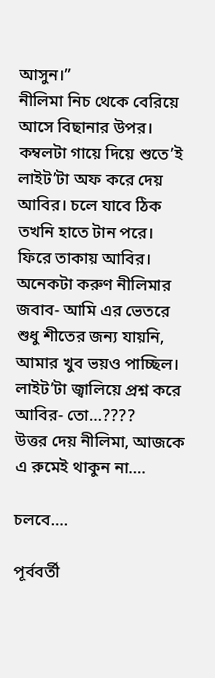আসুন।”
নীলিমা নিচ থেকে বেরিয়ে আসে বিছানার উপর। কম্বলটা গায়ে দিয়ে শুতে’ই লাইট’টা অফ করে দেয় আবির। চলে যাবে ঠিক তখনি হাতে টান পরে। ফিরে তাকায় আবির। অনেকটা করুণ নীলিমার জবাব- আমি এর ভেতরে শুধু শীতের জন্য যায়নি, আমার খুব ভয়ও পাচ্ছিল।
লাইট’টা জ্বালিয়ে প্রশ্ন করে আবির- তো…????
উত্তর দেয় নীলিমা, আজকে এ রুমেই থাকুন না….

চলবে….

পূর্ববর্তী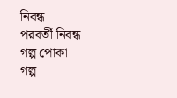নিবন্ধ
পরবর্তী নিবন্ধ
গল্প পোকা
গল্প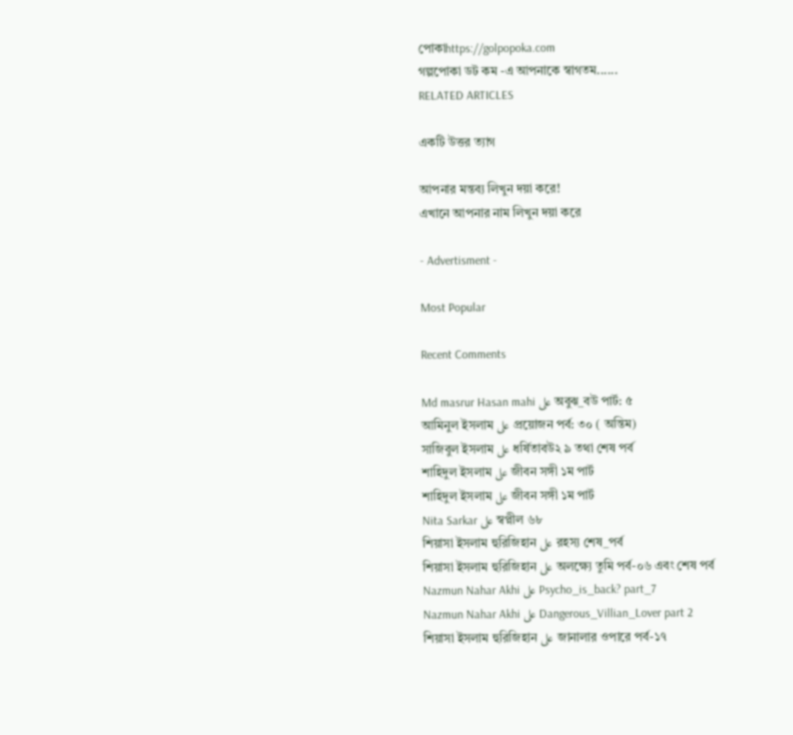পোকাhttps://golpopoka.com
গল্পপোকা ডট কম -এ আপনাকে স্বাগতম......
RELATED ARTICLES

একটি উত্তর ত্যাগ

আপনার মন্তব্য লিখুন দয়া করে!
এখানে আপনার নাম লিখুন দয়া করে

- Advertisment -

Most Popular

Recent Comments

Md masrur Hasan mahi على অবুঝ_বউ পার্ট: ৫
আমিনুল ইসলাম على প্রয়োজন পর্ব: ৩০ ( অন্তিম)
সাজিবুল ইসলাম على ধর্ষিতাবউ২ ৯ তথা শেষ পর্ব
শাহিদুল ইসলাম على জীবন সঙ্গী ১ম পার্ট
শাহিদুল ইসলাম على জীবন সঙ্গী ১ম পার্ট
Nita Sarkar على স্বপ্নীল ৬৮
শিয়াসা ইসলাম হুরিজিহান على রহস্য শেষ_পর্ব
শিয়াসা ইসলাম হুরিজিহান على অলক্ষ্যে তুমি পর্ব-০৬ এবং শেষ পর্ব
Nazmun Nahar Akhi على Psycho_is_back? part_7
Nazmun Nahar Akhi على Dangerous_Villian_Lover part 2
শিয়াসা ইসলাম হুরিজিহান على জানালার ওপারে পর্ব-১৭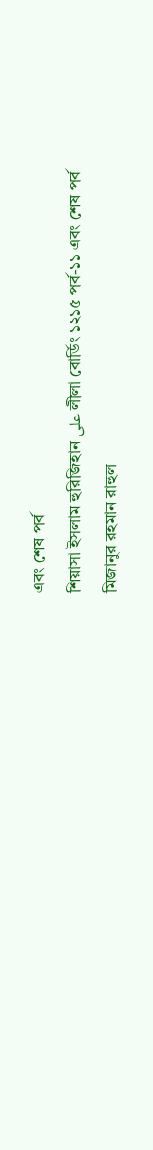এবং শেষ পর্ব
শিয়াসা ইসলাম হুরিজিহান على লীলা বোর্ডিং ১২১৫ পর্ব-১১ এবং শেষ পর্ব
মিজানুর রহমান রাহুল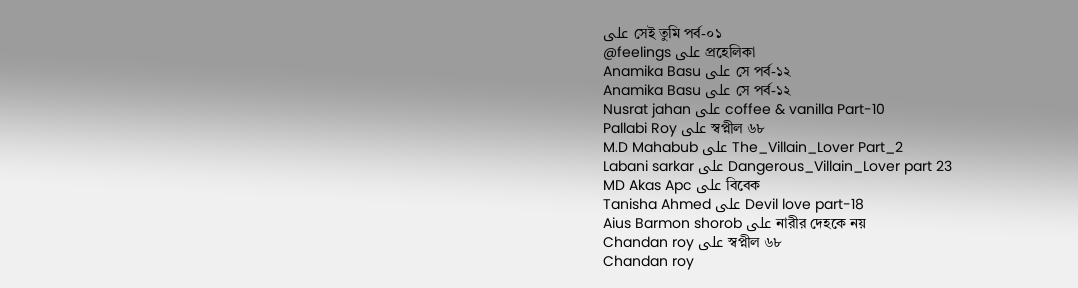على সেই তুমি পর্ব-০১
@feelings على প্রহেলিকা
Anamika Basu على সে পর্ব-১২
Anamika Basu على সে পর্ব-১২
Nusrat jahan على coffee & vanilla Part-10
Pallabi Roy على স্বপ্নীল ৬৮
M.D Mahabub على The_Villain_Lover Part_2
Labani sarkar على Dangerous_Villain_Lover part 23
MD Akas Apc على বিবেক
Tanisha Ahmed على Devil love part-18
Aius Barmon shorob على নারীর দেহকে নয়
Chandan roy على স্বপ্নীল ৬৮
Chandan roy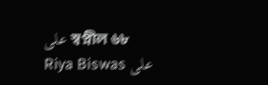على স্বপ্নীল ৬৮
Riya Biswas على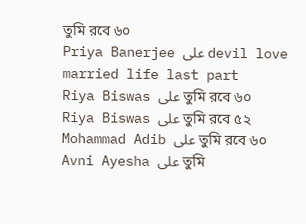তুমি রবে ৬০
Priya Banerjee على devil love married life last part
Riya Biswas على তুমি রবে ৬০
Riya Biswas على তুমি রবে ৫২
Mohammad Adib على তুমি রবে ৬০
Avni Ayesha على তুমি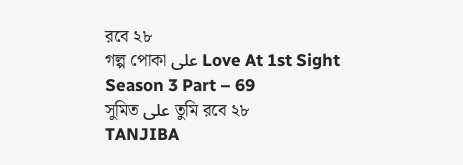রবে ২৮
গল্প পোকা على Love At 1st Sight Season 3 Part – 69
সুমিত على তুমি রবে ২৮
TANJIBA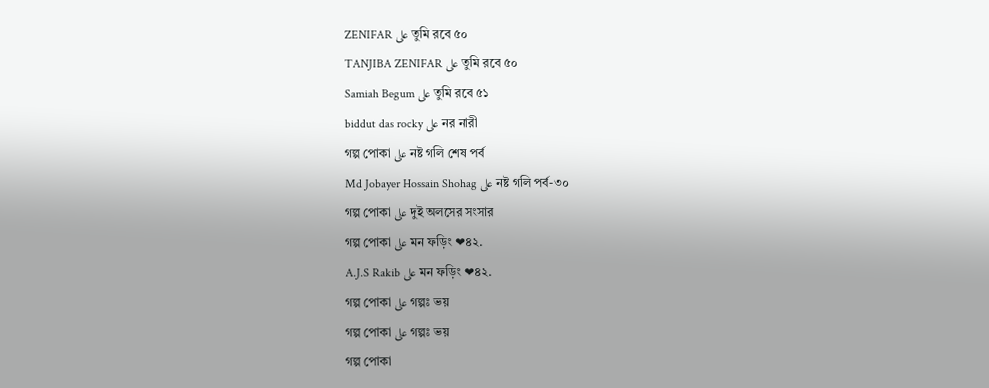ZENIFAR على তুমি রবে ৫০
TANJIBA ZENIFAR على তুমি রবে ৫০
Samiah Begum على তুমি রবে ৫১
biddut das rocky على নর নারী
গল্প পোকা على নষ্ট গলি শেষ পর্ব
Md Jobayer Hossain Shohag على নষ্ট গলি পর্ব-৩০
গল্প পোকা على দুই অলসের সংসার
গল্প পোকা على মন ফড়িং ❤৪২.
A.J.S Rakib على মন ফড়িং ❤৪২.
গল্প পোকা على গল্পঃ ভয়
গল্প পোকা على গল্পঃ ভয়
গল্প পোকা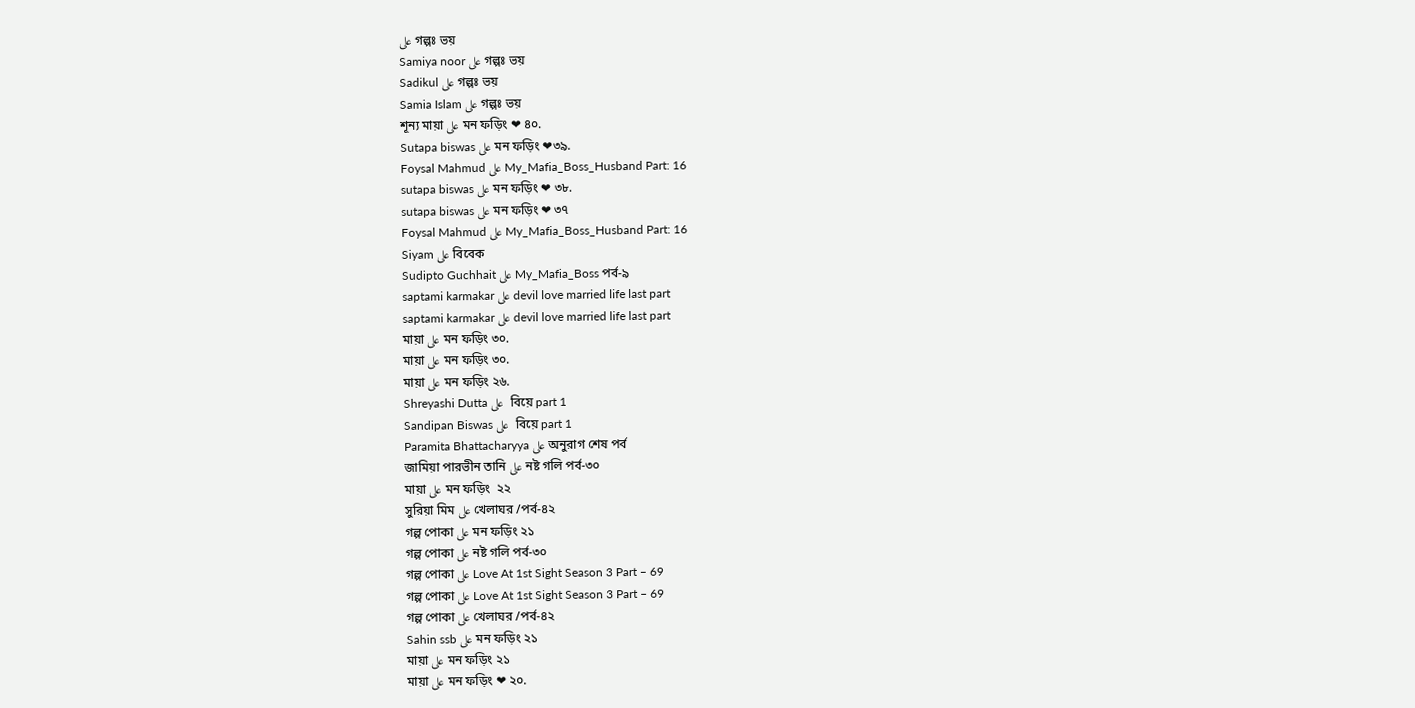على গল্পঃ ভয়
Samiya noor على গল্পঃ ভয়
Sadikul على গল্পঃ ভয়
Samia Islam على গল্পঃ ভয়
শূন্য মায়া على মন ফড়িং ❤ ৪০.
Sutapa biswas على মন ফড়িং ❤৩৯.
Foysal Mahmud على My_Mafia_Boss_Husband Part: 16
sutapa biswas على মন ফড়িং ❤ ৩৮.
sutapa biswas على মন ফড়িং ❤ ৩৭
Foysal Mahmud على My_Mafia_Boss_Husband Part: 16
Siyam على বিবেক
Sudipto Guchhait على My_Mafia_Boss পর্ব-৯
saptami karmakar على devil love married life last part
saptami karmakar على devil love married life last part
মায়া على মন ফড়িং ৩০.
মায়া على মন ফড়িং ৩০.
মায়া على মন ফড়িং ২৬.
Shreyashi Dutta على  বিয়ে part 1
Sandipan Biswas على  বিয়ে part 1
Paramita Bhattacharyya على অনুরাগ শেষ পর্ব
জামিয়া পারভীন তানি على নষ্ট গলি পর্ব-৩০
মায়া على মন ফড়িং  ২২
সুরিয়া মিম على খেলাঘর /পর্ব-৪২
গল্প পোকা على মন ফড়িং ২১
গল্প পোকা على নষ্ট গলি পর্ব-৩০
গল্প পোকা على Love At 1st Sight Season 3 Part – 69
গল্প পোকা على Love At 1st Sight Season 3 Part – 69
গল্প পোকা على খেলাঘর /পর্ব-৪২
Sahin ssb على মন ফড়িং ২১
মায়া على মন ফড়িং ২১
মায়া على মন ফড়িং ❤ ২০.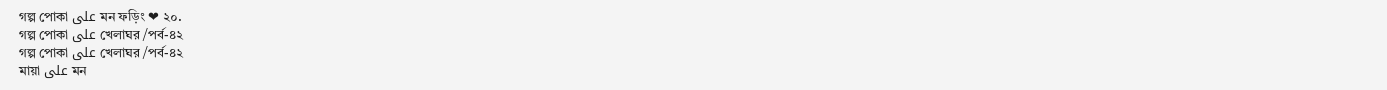গল্প পোকা على মন ফড়িং ❤ ২০.
গল্প পোকা على খেলাঘর /পর্ব-৪২
গল্প পোকা على খেলাঘর /পর্ব-৪২
মায়া على মন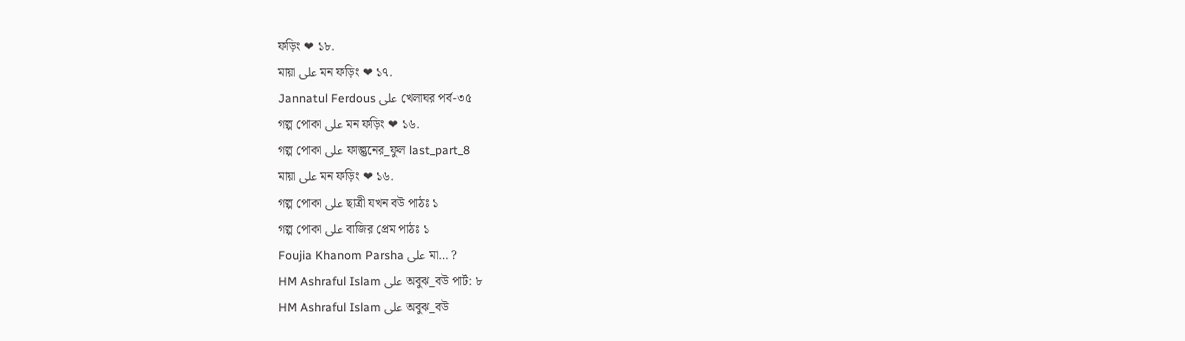ফড়িং ❤ ১৮.
মায়া على মন ফড়িং ❤ ১৭.
Jannatul Ferdous على খেলাঘর পর্ব-৩৫
গল্প পোকা على মন ফড়িং ❤ ১৬.
গল্প পোকা على ফাল্গুনের_ফুল last_part_8
মায়া على মন ফড়িং ❤ ১৬.
গল্প পোকা على ছাত্রী যখন বউ পাঠঃ ১
গল্প পোকা على বাজির প্রেম পাঠঃ ১
Foujia Khanom Parsha على মা… ?
HM Ashraful Islam على অবুঝ_বউ পার্ট: ৮
HM Ashraful Islam على অবুঝ_বউ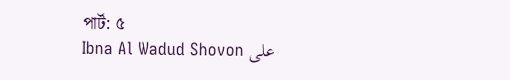পার্ট: ৫
Ibna Al Wadud Shovon على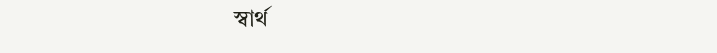স্বার্থ